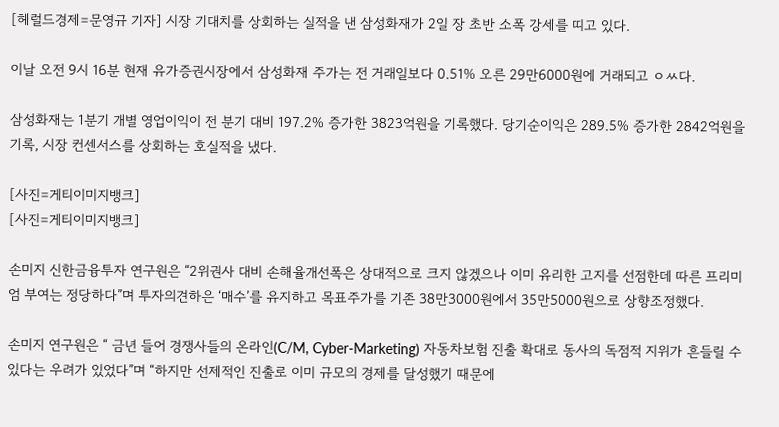[헤럴드경제=문영규 기자] 시장 기대치를 상회하는 실적을 낸 삼성화재가 2일 장 초반 소폭 강세를 띠고 있다.

이날 오전 9시 16분 현재 유가증권시장에서 삼성화재 주가는 전 거래일보다 0.51% 오른 29만6000원에 거래되고 ㅇㅆ다.

삼성화재는 1분기 개별 영업이익이 전 분기 대비 197.2% 증가한 3823억원을 기록했다. 당기순이익은 289.5% 증가한 2842억원을 기록, 시장 컨센서스를 상회하는 호실적을 냈다.

[사진=게티이미지뱅크]
[사진=게티이미지뱅크]

손미지 신한금융투자 연구원은 “2위권사 대비 손해율개선폭은 상대적으로 크지 않겠으나 이미 유리한 고지를 선점한데 따른 프리미엄 부여는 정당하다”며 투자의견하은 ‘매수’를 유지하고 목표주가를 기존 38만3000원에서 35만5000원으로 상향조정했다.

손미지 연구원은 “ 금년 들어 경쟁사들의 온라인(C/M, Cyber-Marketing) 자동차보험 진출 확대로 동사의 독점적 지위가 흔들릴 수 있다는 우려가 있었다”며 “하지만 선제적인 진출로 이미 규모의 경제를 달성했기 때문에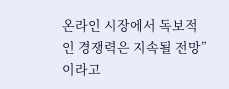온라인 시장에서 독보적인 경쟁력은 지속될 전망”이라고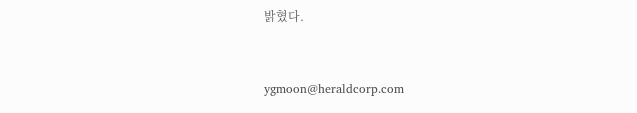밝혔다.


ygmoon@heraldcorp.com